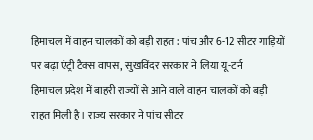हिमाचल में वाहन चालकों को बड़ी राहत : पांच और 6-12 सीटर गाड़ियों पर बढ़ा एंट्री टैक्स वापस, सुखविंदर सरकार ने लिया यू-टर्न
हिमाचल प्रदेश में बाहरी राज्यों से आने वाले वाहन चालकों को बड़ी राहत मिली है। राज्य सरकार ने पांच सीटर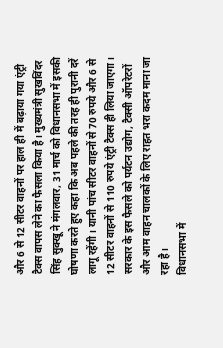और 6 से 12 सीटर वाहनों पर हाल ही में बढ़ाया गया एंट्री टैक्स वापस लेने का फैसला किया है। मुख्यमंत्री सुखविंदर सिंह सुक्खू ने मंगलवार, 31 मार्च को विधानसभा में इसकी घोषणा करते हुए कहा कि अब पहले की तरह ही पुरानी दरें लागू रहेंगी। यानी पांच सीटर वाहनों से 70 रुपये और 6 से 12 सीटर वाहनों से 110 रुपये एंट्री टैक्स ही लिया जाएगा। सरकार के इस फैसले को पर्यटन उद्योग, टैक्सी ऑपरेटरों और आम वाहन चालकों के लिए राहत भरा कदम माना जा रहा है।
विधानसभा में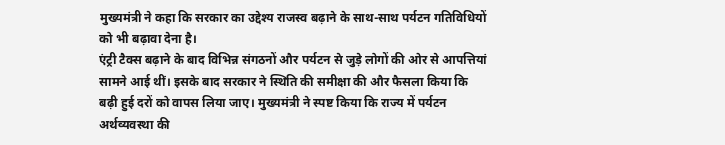मुख्यमंत्री ने कहा कि सरकार का उद्देश्य राजस्व बढ़ाने के साथ-साथ पर्यटन गतिविधियों को भी बढ़ावा देना है।
एंट्री टैक्स बढ़ाने के बाद विभिन्न संगठनों और पर्यटन से जुड़े लोगों की ओर से आपत्तियां सामने आई थीं। इसके बाद सरकार ने स्थिति की समीक्षा की और फैसला किया कि बढ़ी हुई दरों को वापस लिया जाए। मुख्यमंत्री ने स्पष्ट किया कि राज्य में पर्यटन अर्थव्यवस्था की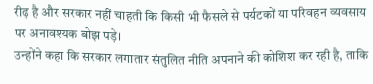रीढ़ है और सरकार नहीं चाहती कि किसी भी फैसले से पर्यटकों या परिवहन व्यवसाय पर अनावश्यक बोझ पड़े।
उन्होंने कहा कि सरकार लगातार संतुलित नीति अपनाने की कोशिश कर रही है, ताकि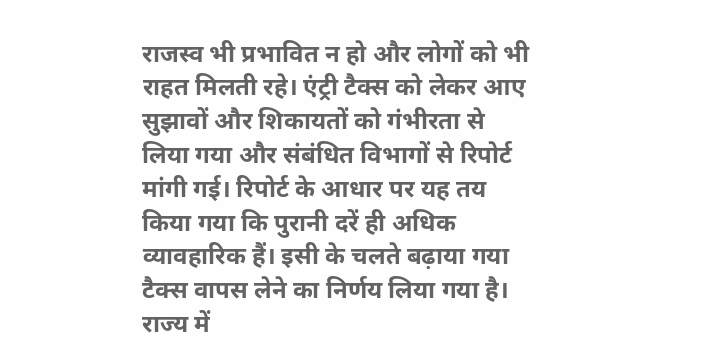राजस्व भी प्रभावित न हो और लोगों को भी राहत मिलती रहे। एंट्री टैक्स को लेकर आए सुझावों और शिकायतों को गंभीरता से लिया गया और संबंधित विभागों से रिपोर्ट मांगी गई। रिपोर्ट के आधार पर यह तय किया गया कि पुरानी दरें ही अधिक व्यावहारिक हैं। इसी के चलते बढ़ाया गया टैक्स वापस लेने का निर्णय लिया गया है।
राज्य में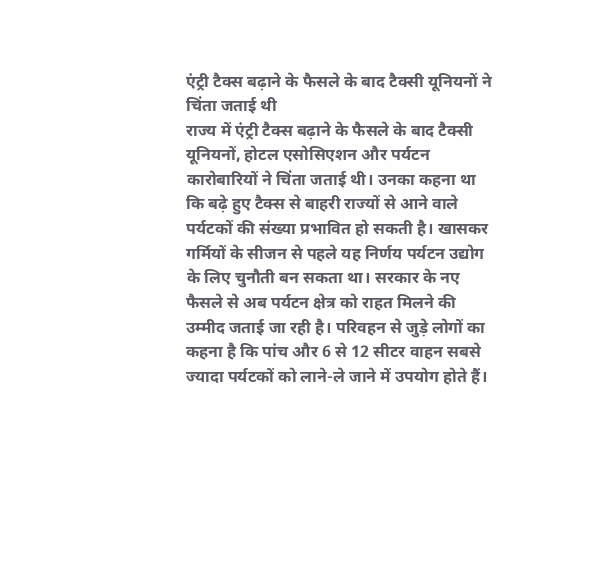एंट्री टैक्स बढ़ाने के फैसले के बाद टैक्सी यूनियनों ने चिंता जताई थी
राज्य में एंट्री टैक्स बढ़ाने के फैसले के बाद टैक्सी यूनियनों, होटल एसोसिएशन और पर्यटन कारोबारियों ने चिंता जताई थी। उनका कहना था कि बढ़े हुए टैक्स से बाहरी राज्यों से आने वाले पर्यटकों की संख्या प्रभावित हो सकती है। खासकर गर्मियों के सीजन से पहले यह निर्णय पर्यटन उद्योग के लिए चुनौती बन सकता था। सरकार के नए फैसले से अब पर्यटन क्षेत्र को राहत मिलने की उम्मीद जताई जा रही है। परिवहन से जुड़े लोगों का कहना है कि पांच और 6 से 12 सीटर वाहन सबसे ज्यादा पर्यटकों को लाने-ले जाने में उपयोग होते हैं।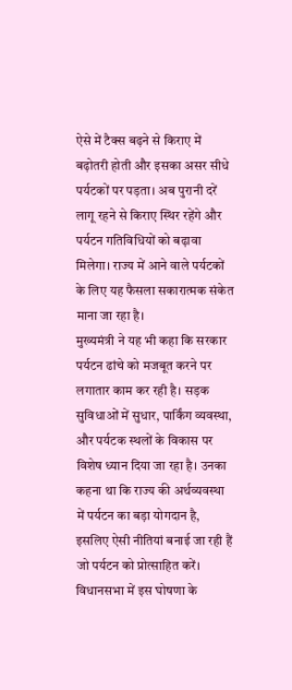ऐसे में टैक्स बढ़ने से किराए में बढ़ोतरी होती और इसका असर सीधे पर्यटकों पर पड़ता। अब पुरानी दरें लागू रहने से किराए स्थिर रहेंगे और पर्यटन गतिविधियों को बढ़ावा मिलेगा। राज्य में आने वाले पर्यटकों के लिए यह फैसला सकारात्मक संकेत माना जा रहा है।
मुख्यमंत्री ने यह भी कहा कि सरकार पर्यटन ढांचे को मजबूत करने पर लगातार काम कर रही है। सड़क सुविधाओं में सुधार, पार्किंग व्यवस्था, और पर्यटक स्थलों के विकास पर विशेष ध्यान दिया जा रहा है। उनका कहना था कि राज्य की अर्थव्यवस्था में पर्यटन का बड़ा योगदान है, इसलिए ऐसी नीतियां बनाई जा रही हैं जो पर्यटन को प्रोत्साहित करें। विधानसभा में इस घोषणा के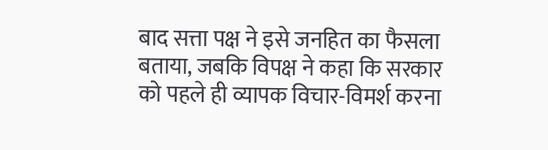बाद सत्ता पक्ष ने इसे जनहित का फैसला बताया, जबकि विपक्ष ने कहा कि सरकार को पहले ही व्यापक विचार-विमर्श करना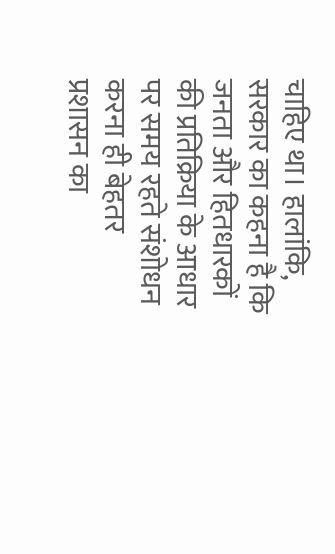चाहिए था। हालांकि, सरकार का कहना है कि जनता और हितधारकों की प्रतिक्रिया के आधार पर समय रहते संशोधन करना ही बेहतर प्रशासन का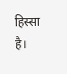हिस्सा है।